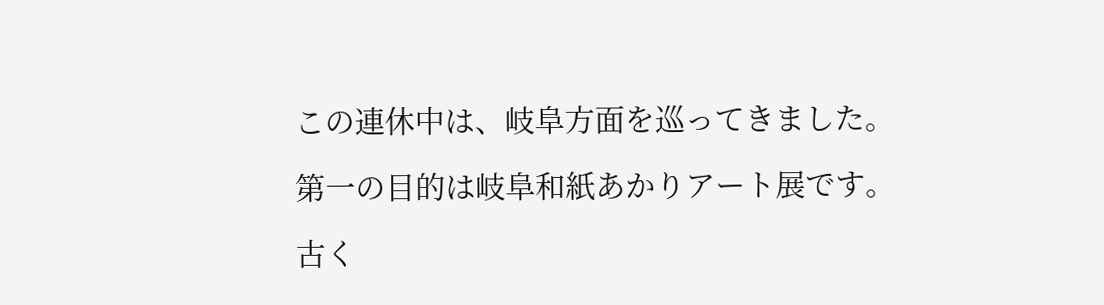この連休中は、岐阜方面を巡ってきました。

第一の目的は岐阜和紙あかりアート展です。

古く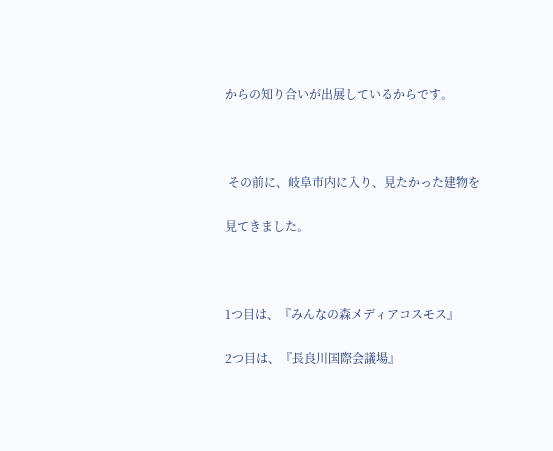からの知り合いが出展しているからです。



 その前に、岐阜市内に入り、見たかった建物を

見てきました。



1つ目は、『みんなの森メディアコスモス』

2つ目は、『長良川国際会議場』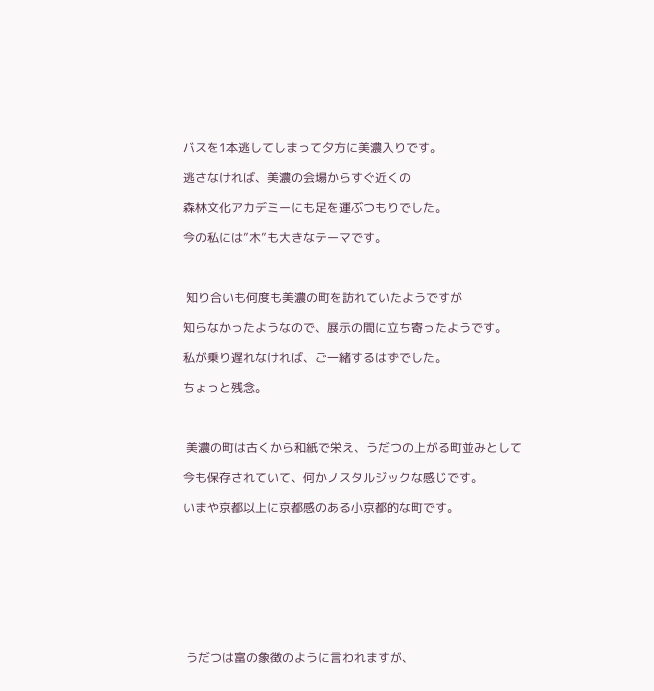バスを1本逃してしまって夕方に美濃入りです。

逃さなければ、美濃の会場からすぐ近くの

森林文化アカデミーにも足を運ぶつもりでした。

今の私には”木”も大きなテーマです。



 知り合いも何度も美濃の町を訪れていたようですが

知らなかったようなので、展示の間に立ち寄ったようです。

私が乗り遅れなければ、ご一緒するはずでした。

ちょっと残念。



 美濃の町は古くから和紙で栄え、うだつの上がる町並みとして

今も保存されていて、何かノスタルジックな感じです。

いまや京都以上に京都感のある小京都的な町です。









 うだつは富の象徴のように言われますが、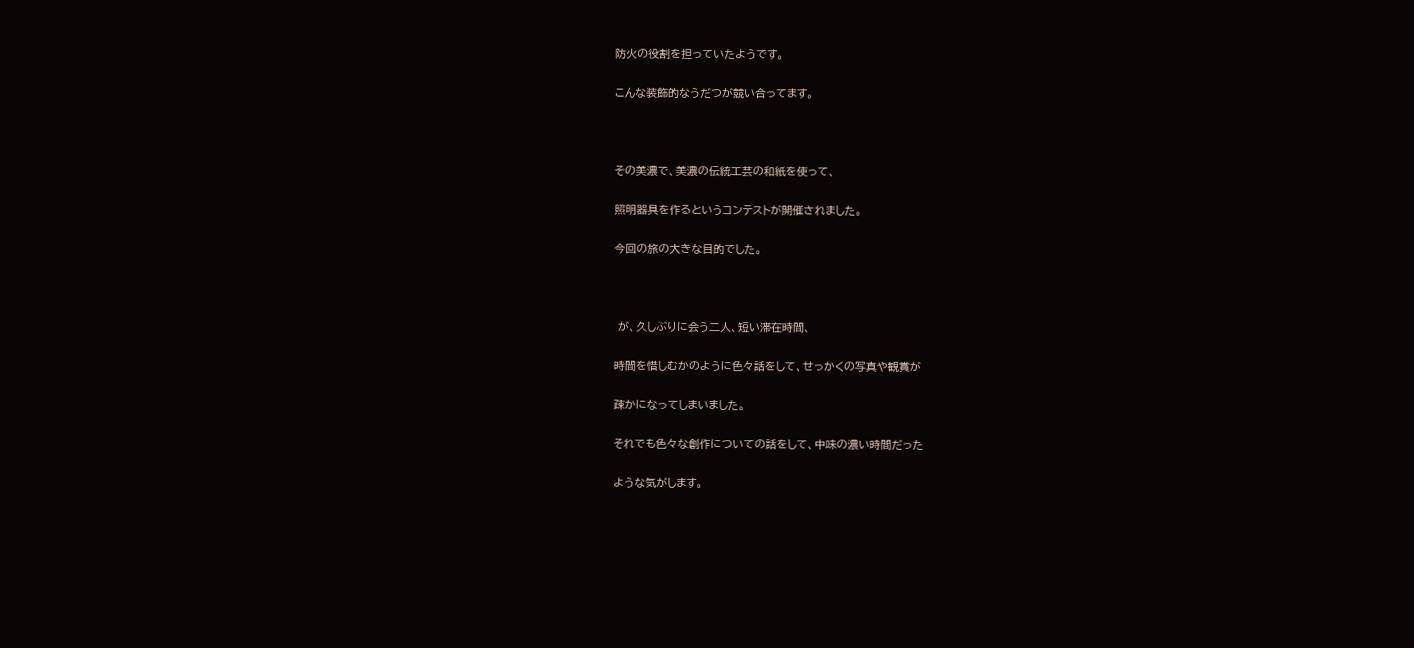防火の役割を担っていたようです。

こんな装飾的なうだつが競い合ってます。



その美濃で、美濃の伝統工芸の和紙を使って、

照明器具を作るというコンテストが開催されました。

今回の旅の大きな目的でした。



 が、久しぶりに会う二人、短い滞在時間、

時間を惜しむかのように色々話をして、せっかくの写真や観賞が

疎かになってしまいました。

それでも色々な創作についての話をして、中味の濃い時間だった

ような気がします。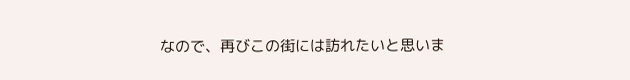なので、再びこの街には訪れたいと思いま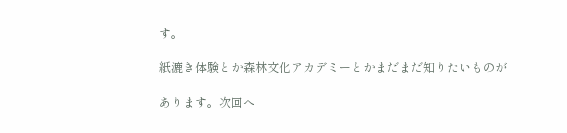す。

紙漉き体験とか森林文化アカデミーとかまだまだ知りたいものが

あります。次回へ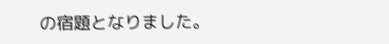の宿題となりました。